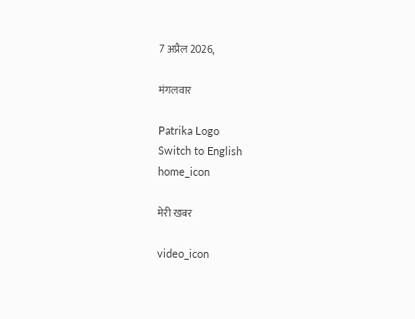7 अप्रैल 2026,

मंगलवार

Patrika Logo
Switch to English
home_icon

मेरी खबर

video_icon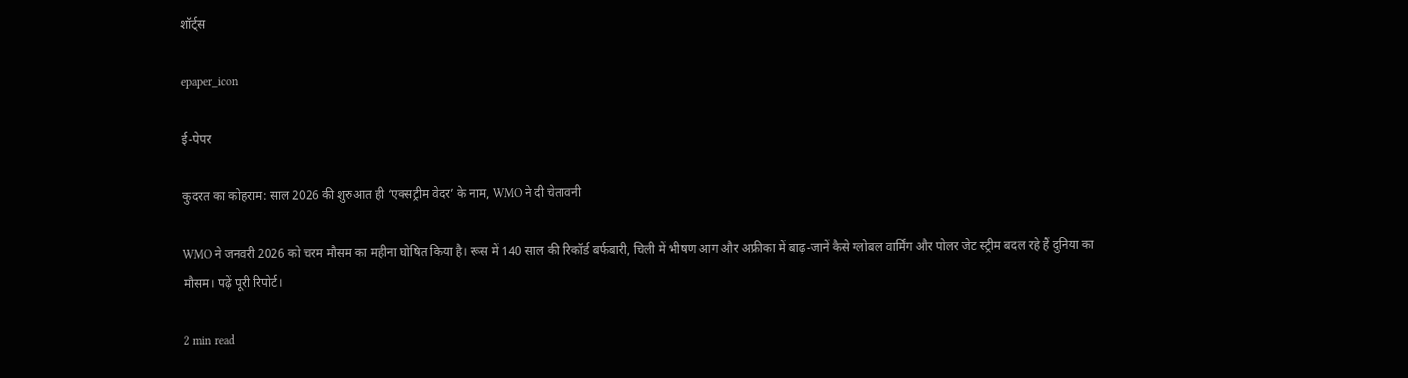शॉर्ट्स

epaper_icon

ई-पेपर

कुदरत का कोहराम: साल 2026 की शुरुआत ही ‘एक्सट्रीम वेदर’ के नाम, WMO ने दी चेतावनी

WMO ने जनवरी 2026 को चरम मौसम का महीना घोषित किया है। रूस में 140 साल की रिकॉर्ड बर्फबारी, चिली में भीषण आग और अफ्रीका में बाढ़-जानें कैसे ग्लोबल वार्मिंग और पोलर जेट स्ट्रीम बदल रहे हैं दुनिया का मौसम। पढ़ें पूरी रिपोर्ट।

2 min read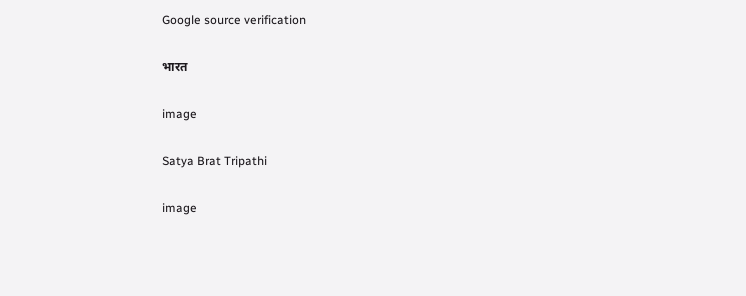Google source verification

भारत

image

Satya Brat Tripathi

image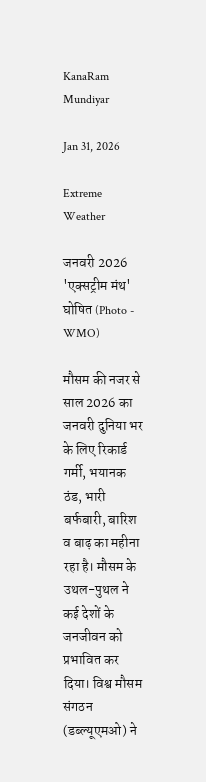KanaRam Mundiyar

Jan 31, 2026

Extreme Weather

जनवरी 2026 'एक्सट्रीम मंथ' घोषित (Photo - WMO)

मौसम की नजर से साल 2026 का जनवरी दुनिया भर के लिए रिकार्ड गर्मी, भयानक ठंड, भारी बर्फबारी, बारिश व बाढ़ का महीना रहा है। मौसम के उथल-पुथल ने कई देशों के जनजीवन को प्रभावित कर दिया। विश्व मौसम संगठन (डब्ल्यूएमओ) ने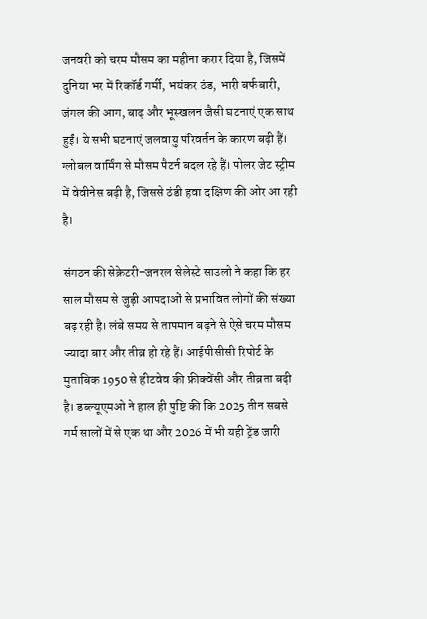जनवरी को चरम मौसम का महीना करार दिया है, जिसमें दुनिया भर में रिकॉर्ड गर्मी, भयंकर ठंड, भारी बर्फबारी, जंगल की आग, बाढ़ और भूस्खलन जैसी घटनाएं एक साथ हुईं। ये सभी घटनाएं जलवायु परिवर्तन के कारण बढ़ी हैं। ग्लोबल वार्मिंग से मौसम पैटर्न बदल रहे हैं। पोलर जेट स्ट्रीम में वेवीनेस बढ़ी है, जिससे ठंडी हवा दक्षिण की ओर आ रही है।

संगठन की सेक्रेटरी-जनरल सेलेस्टे साउलो ने कहा कि हर साल मौसम से जुड़ी आपदाओं से प्रभावित लोगों की संख्या बढ़ रही है। लंबे समय से तापमान बढ़ने से ऐसे चरम मौसम ज्यादा बार और तीव्र हो रहे हैं। आईपीसीसी रिपोर्ट के मुताबिक 1950 से हीटवेव की फ्रीक्वेंसी और तीव्रता बढ़ी है। डब्ल्यूएमओ ने हाल ही पुष्टि की कि 2025 तीन सबसे गर्म सालों में से एक था और 2026 में भी यही ट्रेंड जारी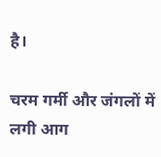है।

चरम गर्मी और जंगलों में लगी आग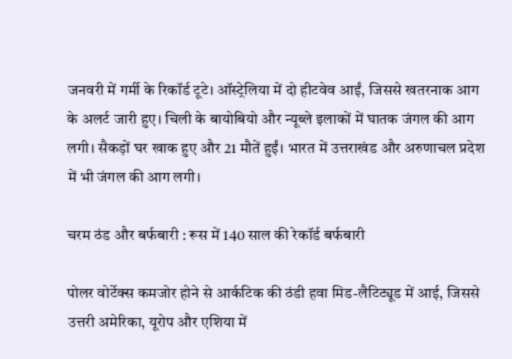जनवरी में गर्मी के रिकॉर्ड टूटे। ऑस्ट्रेलिया में दो हीटवेव आईं, जिससे खतरनाक आग के अलर्ट जारी हुए। चिली के बायोबियो और न्यूब्ले इलाकों में घातक जंगल की आग लगी। सैकड़ों घर खाक हुए और 21 मौतें हुईं। भारत में उत्तराखंड और अरुणाचल प्रदेश में भी जंगल की आग लगी।

चरम ठंड और बर्फबारी : रूस में 140 साल की रेकॉर्ड बर्फबारी

पोलर वोर्टेक्स कमजोर होने से आर्कटिक की ठंडी हवा मिड-लैटिट्यूड में आई, जिससे उत्तरी अमेरिका, यूरोप और एशिया में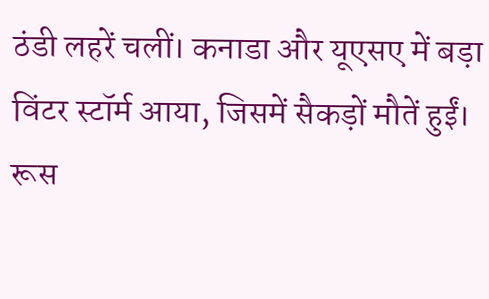ठंडी लहरें चलीं। कनाडा और यूएसए में बड़ा विंटर स्टॉर्म आया, जिसमें सैकड़ों मौतें हुईं। रूस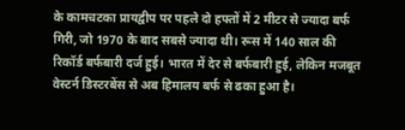के कामचटका प्रायद्वीप पर पहले दो हफ्तों में 2 मीटर से ज्यादा बर्फ गिरी, जो 1970 के बाद सबसे ज्यादा थी। रूस में 140 साल की रिकॉर्ड बर्फबारी दर्ज हुई। भारत में देर से बर्फबारी हुई, लेकिन मजबूत वेस्टर्न डिस्टरबेंस से अब हिमालय बर्फ से ढका हुआ है।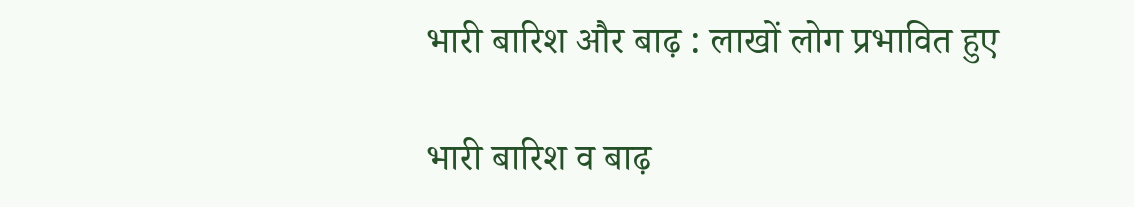भारी बारिश और बाढ़ : लाखों लोग प्रभावित हुए

भारी बारिश व बाढ़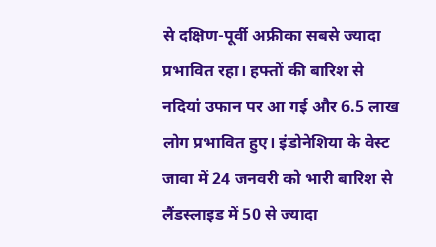से दक्षिण-पूर्वी अफ्रीका सबसे ज्यादा प्रभावित रहा। हफ्तों की बारिश से नदियां उफान पर आ गई और 6.5 लाख लोग प्रभावित हुए। इंडोनेशिया के वेस्ट जावा में 24 जनवरी को भारी बारिश से लैंडस्लाइड में 50 से ज्यादा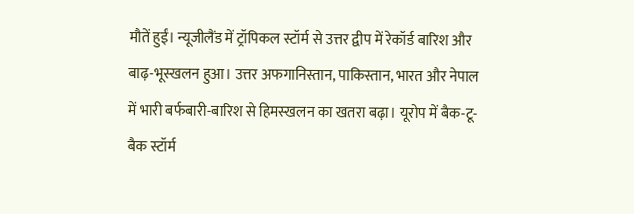मौतें हुईं। न्यूजीलैंड में ट्रॉपिकल स्टॉर्म से उत्तर द्वीप में रेकॉर्ड बारिश और बाढ़-भूस्खलन हुआ। उत्तर अफगानिस्तान, पाकिस्तान, भारत और नेपाल में भारी बर्फबारी-बारिश से हिमस्खलन का खतरा बढ़ा। यूरोप में बैक-टू-बैक स्टॉर्म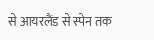से आयरलैंड से स्पेन तक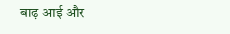बाढ़ आई और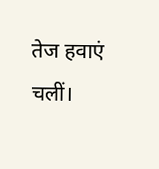तेज हवाएं चलीं।